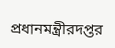প্রধানমন্ত্রীরদপ্তর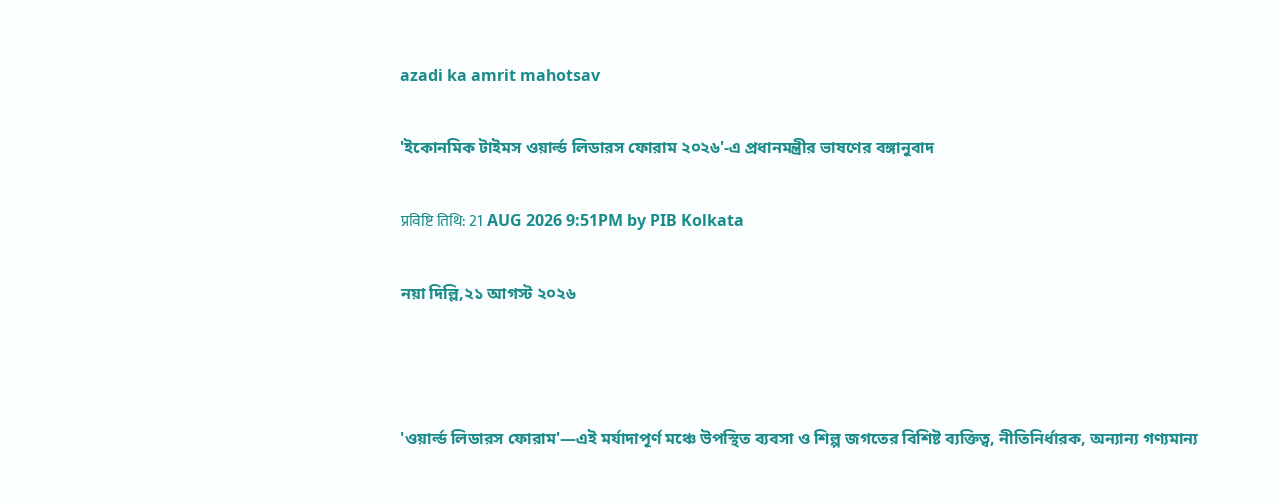azadi ka amrit mahotsav

'ইকোনমিক টাইমস ওয়ার্ল্ড লিডারস ফোরাম ২০২৬'-এ প্রধানমন্ত্রীর ভাষণের বঙ্গানুবাদ

प्रविष्टि तिथि: 21 AUG 2026 9:51PM by PIB Kolkata

নয়া দিল্লি,২১ আগস্ট ২০২৬



'ওয়ার্ল্ড লিডারস ফোরাম'—এই মর্যাদাপূর্ণ মঞ্চে উপস্থিত ব্যবসা ও শিল্প জগতের বিশিষ্ট ব্যক্তিত্ব, নীতিনির্ধারক, অন্যান্য গণ্যমান্য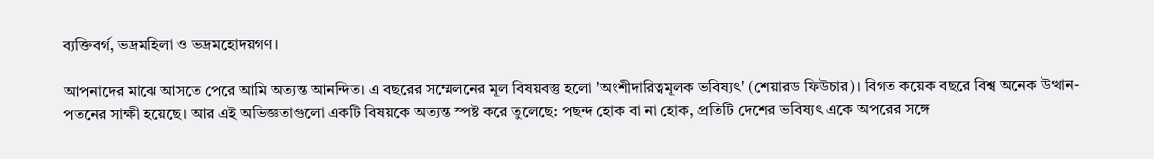ব্যক্তিবর্গ, ভদ্রমহিলা ও ভদ্রমহোদয়গণ।

আপনাদের মাঝে আসতে পেরে আমি অত্যন্ত আনন্দিত। এ বছরের সম্মেলনের মূল বিষয়বস্তু হলো 'অংশীদারিত্বমূলক ভবিষ্যৎ' (শেয়ারড ফিউচার)। বিগত কয়েক বছরে বিশ্ব অনেক উত্থান-পতনের সাক্ষী হয়েছে। আর এই অভিজ্ঞতাগুলো একটি বিষয়কে অত্যন্ত স্পষ্ট করে তুলেছে: পছন্দ হোক বা না হোক, প্রতিটি দেশের ভবিষ্যৎ একে অপরের সঙ্গে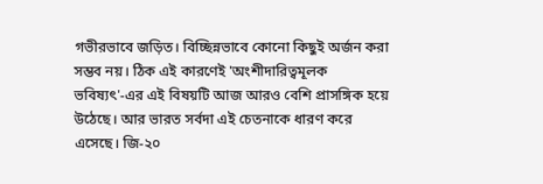গভীরভাবে জড়িত। বিচ্ছিন্নভাবে কোনো কিছুই অর্জন করা সম্ভব নয়। ঠিক এই কারণেই 'অংশীদারিত্বমূলক ভবিষ্যৎ'-এর এই বিষয়টি আজ আরও বেশি প্রাসঙ্গিক হয়ে উঠেছে। আর ভারত সর্বদা এই চেতনাকে ধারণ করে এসেছে। জি-২০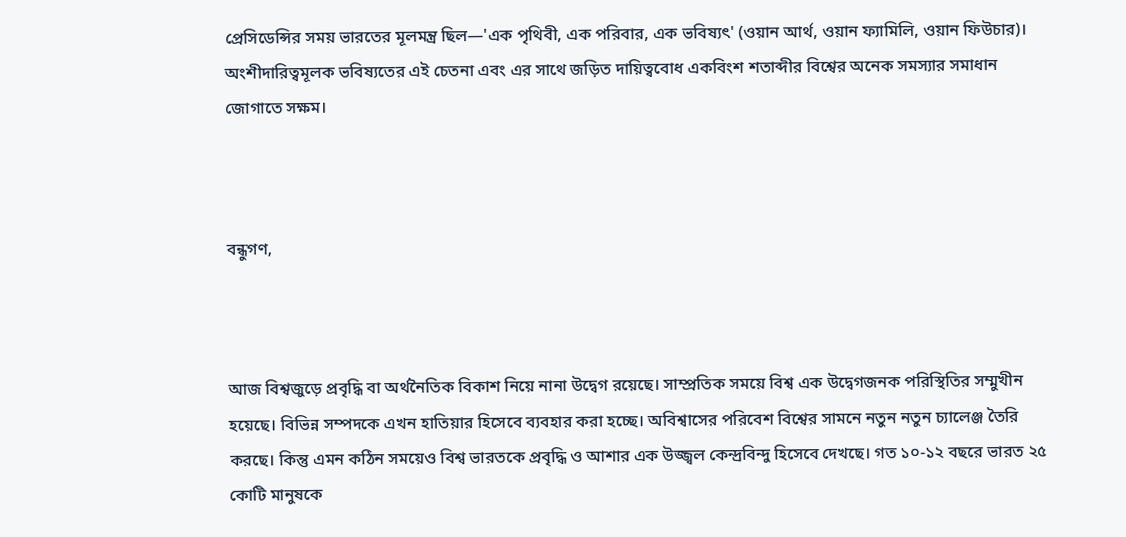প্রেসিডেন্সির সময় ভারতের মূলমন্ত্র ছিল—'এক পৃথিবী, এক পরিবার, এক ভবিষ্যৎ' (ওয়ান আর্থ, ওয়ান ফ্যামিলি, ওয়ান ফিউচার)। অংশীদারিত্বমূলক ভবিষ্যতের এই চেতনা এবং এর সাথে জড়িত দায়িত্ববোধ একবিংশ শতাব্দীর বিশ্বের অনেক সমস্যার সমাধান জোগাতে সক্ষম।



বন্ধুগণ,



আজ বিশ্বজুড়ে প্রবৃদ্ধি বা অর্থনৈতিক বিকাশ নিয়ে নানা উদ্বেগ রয়েছে। সাম্প্রতিক সময়ে বিশ্ব এক উদ্বেগজনক পরিস্থিতির সম্মুখীন হয়েছে। বিভিন্ন সম্পদকে এখন হাতিয়ার হিসেবে ব্যবহার করা হচ্ছে। অবিশ্বাসের পরিবেশ বিশ্বের সামনে নতুন নতুন চ্যালেঞ্জ তৈরি করছে। কিন্তু এমন কঠিন সময়েও বিশ্ব ভারতকে প্রবৃদ্ধি ও আশার এক উজ্জ্বল কেন্দ্রবিন্দু হিসেবে দেখছে। গত ১০-১২ বছরে ভারত ২৫ কোটি মানুষকে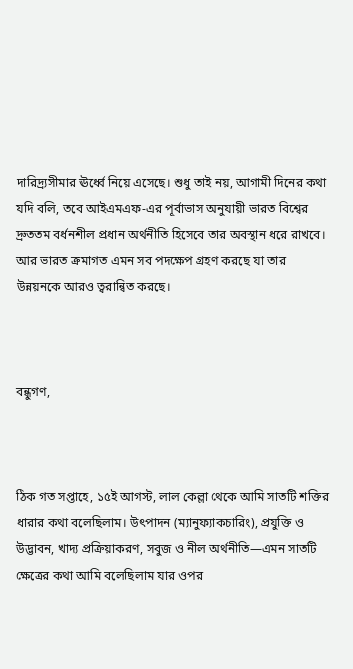দারিদ্র্যসীমার ঊর্ধ্বে নিয়ে এসেছে। শুধু তাই নয়, আগামী দিনের কথা যদি বলি, তবে আইএমএফ-এর পূর্বাভাস অনুযায়ী ভারত বিশ্বের দ্রুততম বর্ধনশীল প্রধান অর্থনীতি হিসেবে তার অবস্থান ধরে রাখবে। আর ভারত ক্রমাগত এমন সব পদক্ষেপ গ্রহণ করছে যা তার উন্নয়নকে আরও ত্বরান্বিত করছে।



বন্ধুগণ,



ঠিক গত সপ্তাহে, ১৫ই আগস্ট, লাল কেল্লা থেকে আমি সাতটি শক্তির ধারার কথা বলেছিলাম। উৎপাদন (ম্যানুফ্যাকচারিং), প্রযুক্তি ও উদ্ভাবন, খাদ্য প্রক্রিয়াকরণ, সবুজ ও নীল অর্থনীতি—এমন সাতটি ক্ষেত্রের কথা আমি বলেছিলাম যার ওপর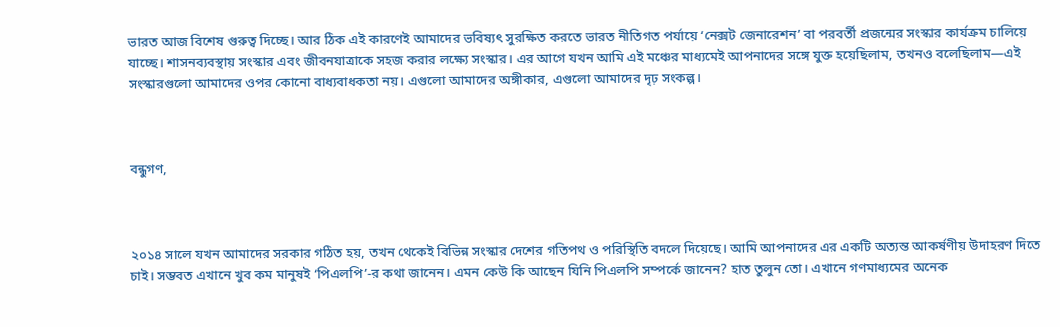ভারত আজ বিশেষ গুরুত্ব দিচ্ছে। আর ঠিক এই কারণেই আমাদের ভবিষ্যৎ সুরক্ষিত করতে ভারত নীতিগত পর্যায়ে ‘নেক্সট জেনারেশন’ বা পরবর্তী প্রজন্মের সংস্কার কার্যক্রম চালিয়ে যাচ্ছে। শাসনব্যবস্থায় সংস্কার এবং জীবনযাত্রাকে সহজ করার লক্ষ্যে সংস্কার। এর আগে যখন আমি এই মঞ্চের মাধ্যমেই আপনাদের সঙ্গে যুক্ত হয়েছিলাম, তখনও বলেছিলাম—এই সংস্কারগুলো আমাদের ওপর কোনো বাধ্যবাধকতা নয়। এগুলো আমাদের অঙ্গীকার, এগুলো আমাদের দৃঢ় সংকল্প।



বন্ধুগণ,



২০১৪ সালে যখন আমাদের সরকার গঠিত হয়, তখন থেকেই বিভিন্ন সংস্কার দেশের গতিপথ ও পরিস্থিতি বদলে দিয়েছে। আমি আপনাদের এর একটি অত্যন্ত আকর্ষণীয় উদাহরণ দিতে চাই। সম্ভবত এখানে খুব কম মানুষই ‘পিএলপি’-র কথা জানেন। এমন কেউ কি আছেন যিনি পিএলপি সম্পর্কে জানেন? হাত তুলুন তো। এখানে গণমাধ্যমের অনেক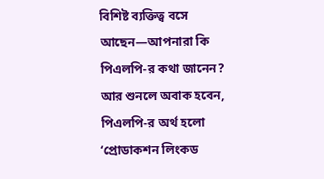বিশিষ্ট ব্যক্তিত্ব বসে আছেন—আপনারা কি পিএলপি-র কথা জানেন? আর শুনলে অবাক হবেন, পিএলপি-র অর্থ হলো ‘প্রোডাকশন লিংকড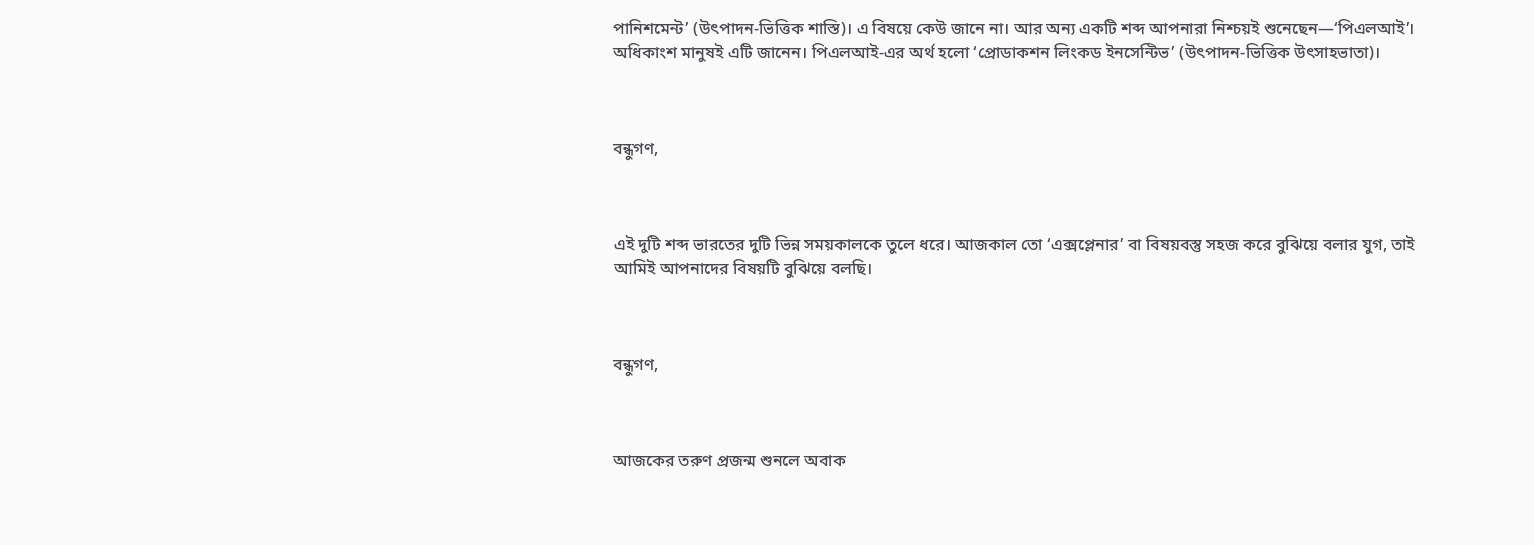পানিশমেন্ট’ (উৎপাদন-ভিত্তিক শাস্তি)। এ বিষয়ে কেউ জানে না। আর অন্য একটি শব্দ আপনারা নিশ্চয়ই শুনেছেন—‘পিএলআই’। অধিকাংশ মানুষই এটি জানেন। পিএলআই-এর অর্থ হলো ‘প্রোডাকশন লিংকড ইনসেন্টিভ’ (উৎপাদন-ভিত্তিক উৎসাহভাতা)।



বন্ধুগণ,



এই দুটি শব্দ ভারতের দুটি ভিন্ন সময়কালকে তুলে ধরে। আজকাল তো ‘এক্সপ্লেনার’ বা বিষয়বস্তু সহজ করে বুঝিয়ে বলার যুগ, তাই আমিই আপনাদের বিষয়টি বুঝিয়ে বলছি।



বন্ধুগণ,



আজকের তরুণ প্রজন্ম শুনলে অবাক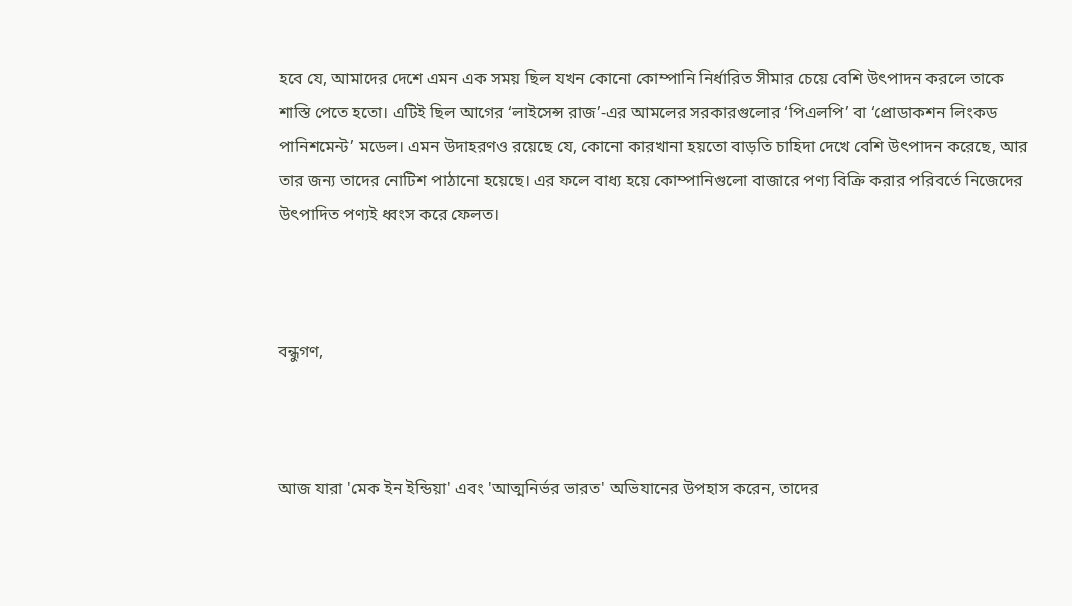হবে যে, আমাদের দেশে এমন এক সময় ছিল যখন কোনো কোম্পানি নির্ধারিত সীমার চেয়ে বেশি উৎপাদন করলে তাকে শাস্তি পেতে হতো। এটিই ছিল আগের ‘লাইসেন্স রাজ’-এর আমলের সরকারগুলোর ‘পিএলপি’ বা ‘প্রোডাকশন লিংকড পানিশমেন্ট’ মডেল। এমন উদাহরণও রয়েছে যে, কোনো কারখানা হয়তো বাড়তি চাহিদা দেখে বেশি উৎপাদন করেছে, আর তার জন্য তাদের নোটিশ পাঠানো হয়েছে। এর ফলে বাধ্য হয়ে কোম্পানিগুলো বাজারে পণ্য বিক্রি করার পরিবর্তে নিজেদের উৎপাদিত পণ্যই ধ্বংস করে ফেলত।



বন্ধুগণ,



আজ যারা 'মেক ইন ইন্ডিয়া' এবং 'আত্মনির্ভর ভারত' অভিযানের উপহাস করেন, তাদের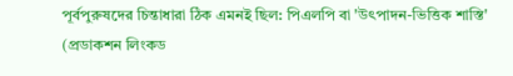পূর্বপুরুষদের চিন্তাধারা ঠিক এমনই ছিল: পিএলপি বা 'উৎপাদন-ভিত্তিক শাস্তি' (প্রডাকশন লিংকড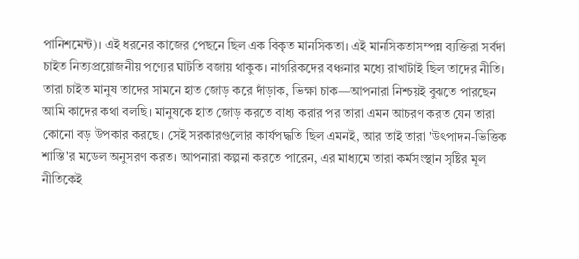পানিশমেন্ট)। এই ধরনের কাজের পেছনে ছিল এক বিকৃত মানসিকতা। এই মানসিকতাসম্পন্ন ব্যক্তিরা সর্বদা চাইত নিত্যপ্রয়োজনীয় পণ্যের ঘাটতি বজায় থাকুক। নাগরিকদের বঞ্চনার মধ্যে রাখাটাই ছিল তাদের নীতি। তারা চাইত মানুষ তাদের সামনে হাত জোড় করে দাঁড়াক, ভিক্ষা চাক—আপনারা নিশ্চয়ই বুঝতে পারছেন আমি কাদের কথা বলছি। মানুষকে হাত জোড় করতে বাধ্য করার পর তারা এমন আচরণ করত যেন তারা কোনো বড় উপকার করছে। সেই সরকারগুলোর কার্যপদ্ধতি ছিল এমনই, আর তাই তারা 'উৎপাদন-ভিত্তিক শাস্তি'র মডেল অনুসরণ করত। আপনারা কল্পনা করতে পারেন, এর মাধ্যমে তারা কর্মসংস্থান সৃষ্টির মূল নীতিকেই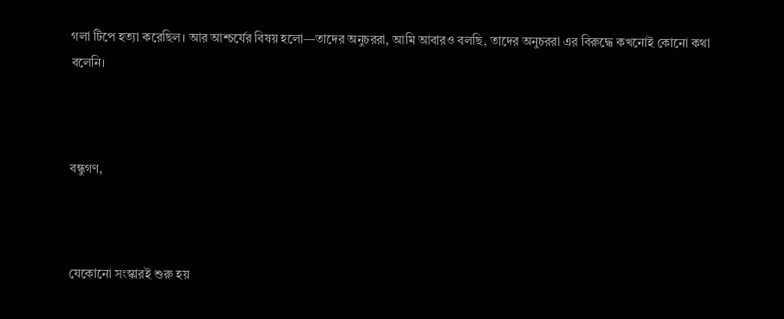গলা টিপে হত্যা করেছিল। আর আশ্চর্যের বিষয় হলো—তাদের অনুচররা, আমি আবারও বলছি, তাদের অনুচররা এর বিরুদ্ধে কখনোই কোনো কথা বলেনি।



বন্ধুগণ,



যেকোনো সংস্কারই শুরু হয়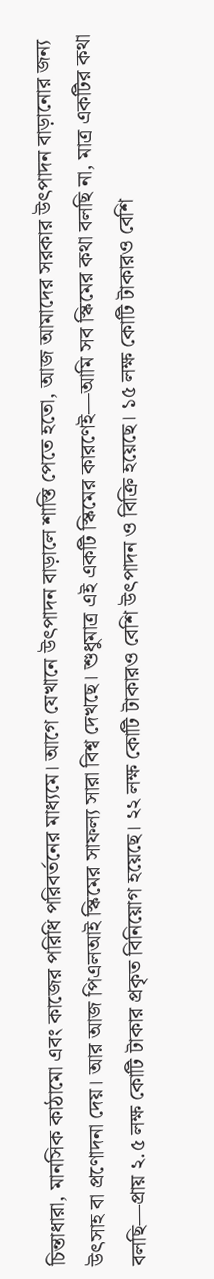চিন্তাধারা, মানসিক কাঠামো এবং কাজের পরিধি পরিবর্তনের মাধ্যমে। আগে যেখানে উৎপাদন বাড়ালে শাস্তি পেতে হতো, আজ আমাদের সরকার উৎপাদন বাড়ানোর জন্য উৎসাহ বা প্রণোদনা দেয়। আর আজ পিএলআই স্কিমের সাফল্য সারা বিশ্ব দেখছে। শুধুমাত্র এই একটি স্কিমের কারণেই—আমি সব স্কিমের কথা বলছি না, মাত্র একটির কথা বলছি—প্রায় ২.৫ লক্ষ কোটি টাকার প্রকৃত বিনিয়োগ হয়েছে। ২২ লক্ষ কোটি টাকারও বেশি উৎপাদন ও বিক্রি হয়েছে। ১৫ লক্ষ কোটি টাকারও বেশি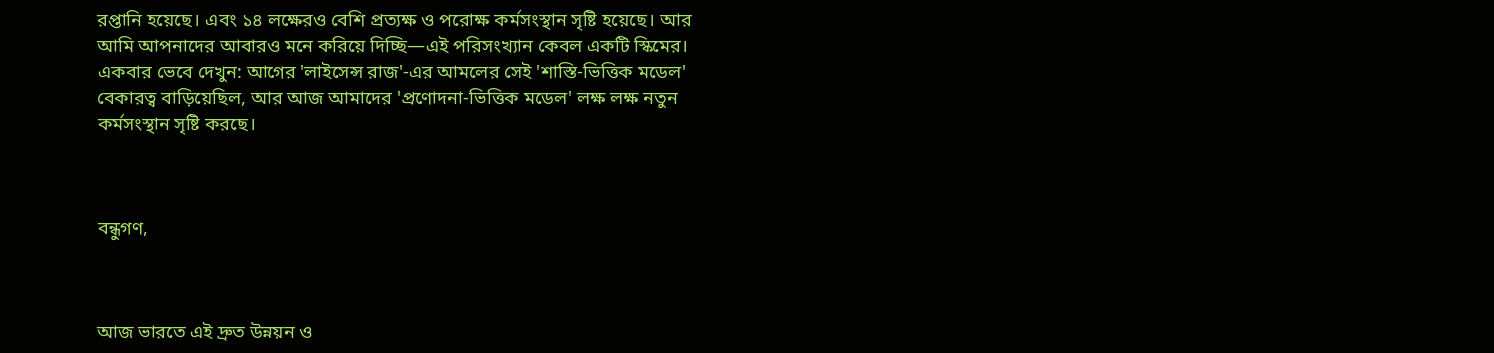রপ্তানি হয়েছে। এবং ১৪ লক্ষেরও বেশি প্রত্যক্ষ ও পরোক্ষ কর্মসংস্থান সৃষ্টি হয়েছে। আর আমি আপনাদের আবারও মনে করিয়ে দিচ্ছি—এই পরিসংখ্যান কেবল একটি স্কিমের। একবার ভেবে দেখুন: আগের 'লাইসেন্স রাজ'-এর আমলের সেই 'শাস্তি-ভিত্তিক মডেল' বেকারত্ব বাড়িয়েছিল, আর আজ আমাদের 'প্রণোদনা-ভিত্তিক মডেল' লক্ষ লক্ষ নতুন কর্মসংস্থান সৃষ্টি করছে।



বন্ধুগণ,



আজ ভারতে এই দ্রুত উন্নয়ন ও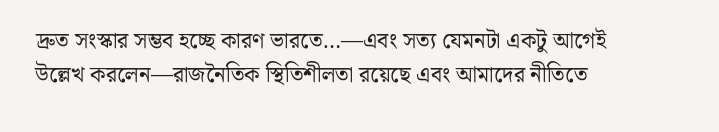দ্রুত সংস্কার সম্ভব হচ্ছে কারণ ভারতে…—এবং সত্য যেমনটা একটু আগেই উল্লেখ করলেন—রাজনৈতিক স্থিতিশীলতা রয়েছে এবং আমাদের নীতিতে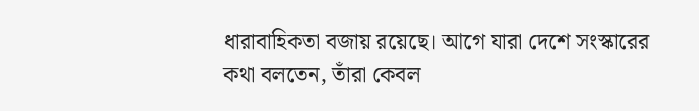ধারাবাহিকতা বজায় রয়েছে। আগে যারা দেশে সংস্কারের কথা বলতেন, তাঁরা কেবল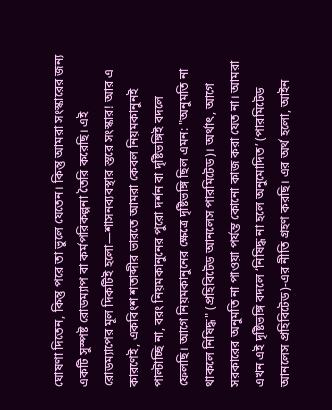ঘোষণা দিতেন, কিন্তু পরে তা ভুলে যেতেন। কিন্তু আমরা সংস্কারের জন্য একটি সুস্পষ্ট রোডম্যাপ বা কর্মপরিকল্পনা তৈরি করেছি। এই রোডম্যাপের মূল দিকটিই হলো—শাসনব্যবস্থার স্তরে সংস্কার! আর এ কারণেই, একবিংশ শতাব্দীর ভারতে আমরা কেবল নিয়মকানুনই পাল্টাচ্ছি না, বরং নিয়মকানুনের পুরো দর্শন বা দৃষ্টিভঙ্গিই বদলে ফেলছি। আগে নিয়মকানুনের ক্ষেত্রে দৃষ্টিভঙ্গি ছিল এমন: "অনুমতি না থাকলে নিষিদ্ধ" (প্রহিবিটেড আনলেস পারমিটেড)। অর্থাৎ, আগে সরকারের অনুমতি না পাওয়া পর্যন্ত কোনো কাজ করা যেত না। আমরা এখন এই দৃষ্টিভঙ্গি বদলে ‘নিষিদ্ধ না হলে অনুমোদিত’ (পারমিটেড আনলেস প্রহিবিটেড)-এর নীতি গ্রহণ করছি। এর অর্থ হলো, আইন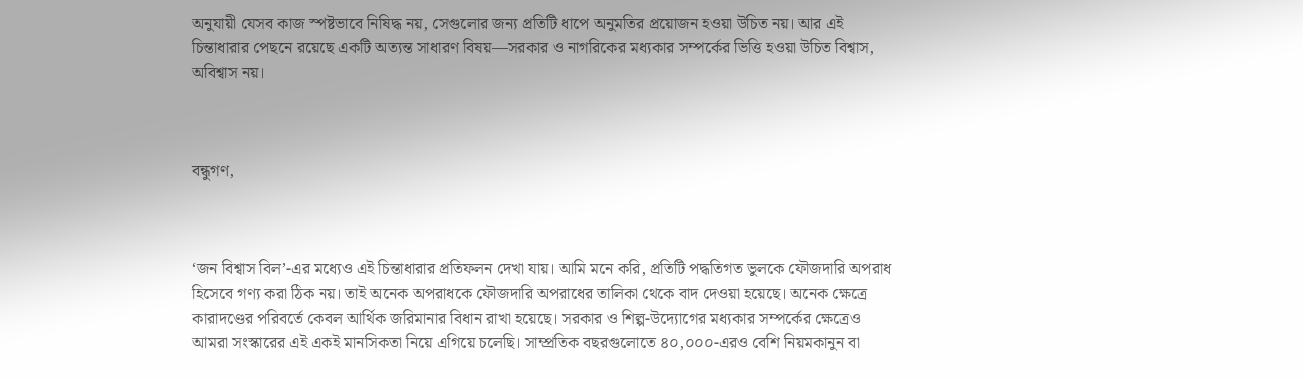অনুযায়ী যেসব কাজ স্পষ্টভাবে নিষিদ্ধ নয়, সেগুলোর জন্য প্রতিটি ধাপে অনুমতির প্রয়োজন হওয়া উচিত নয়। আর এই চিন্তাধারার পেছনে রয়েছে একটি অত্যন্ত সাধারণ বিষয়—সরকার ও নাগরিকের মধ্যকার সম্পর্কের ভিত্তি হওয়া উচিত বিশ্বাস, অবিশ্বাস নয়।



বন্ধুগণ,



‘জন বিশ্বাস বিল’-এর মধ্যেও এই চিন্তাধারার প্রতিফলন দেখা যায়। আমি মনে করি, প্রতিটি পদ্ধতিগত ভুলকে ফৌজদারি অপরাধ হিসেবে গণ্য করা ঠিক নয়। তাই অনেক অপরাধকে ফৌজদারি অপরাধের তালিকা থেকে বাদ দেওয়া হয়েছে। অনেক ক্ষেত্রে কারাদণ্ডের পরিবর্তে কেবল আর্থিক জরিমানার বিধান রাখা হয়েছে। সরকার ও শিল্প-উদ্যোগের মধ্যকার সম্পর্কের ক্ষেত্রেও আমরা সংস্কারের এই একই মানসিকতা নিয়ে এগিয়ে চলেছি। সাম্প্রতিক বছরগুলোতে ৪০,০০০-এরও বেশি নিয়মকানুন বা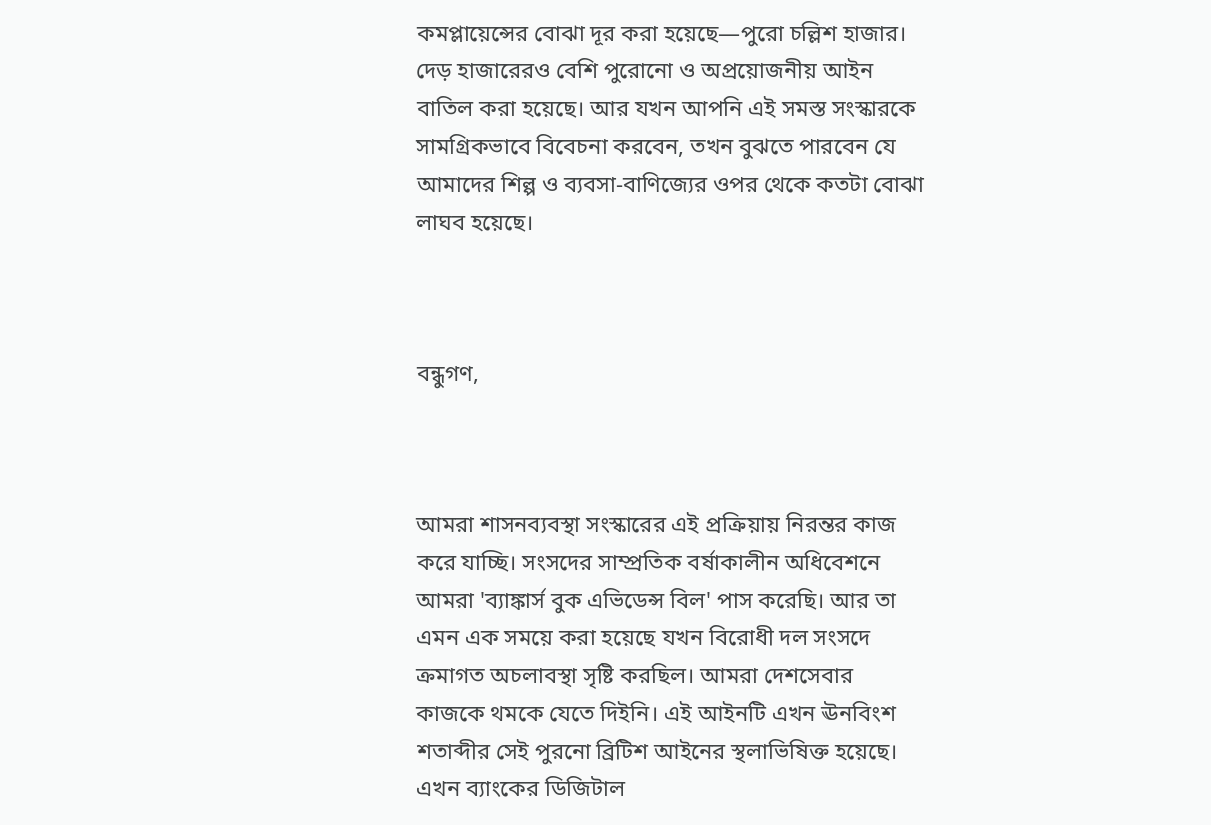কমপ্লায়েন্সের বোঝা দূর করা হয়েছে—পুরো চল্লিশ হাজার। দেড় হাজারেরও বেশি পুরোনো ও অপ্রয়োজনীয় আইন বাতিল করা হয়েছে। আর যখন আপনি এই সমস্ত সংস্কারকে সামগ্রিকভাবে বিবেচনা করবেন, তখন বুঝতে পারবেন যে আমাদের শিল্প ও ব্যবসা-বাণিজ্যের ওপর থেকে কতটা বোঝা লাঘব হয়েছে।



বন্ধুগণ,



আমরা শাসনব্যবস্থা সংস্কারের এই প্রক্রিয়ায় নিরন্তর কাজ করে যাচ্ছি। সংসদের সাম্প্রতিক বর্ষাকালীন অধিবেশনে আমরা 'ব্যাঙ্কার্স বুক এভিডেন্স বিল' পাস করেছি। আর তা এমন এক সময়ে করা হয়েছে যখন বিরোধী দল সংসদে ক্রমাগত অচলাবস্থা সৃষ্টি করছিল। আমরা দেশসেবার কাজকে থমকে যেতে দিইনি। এই আইনটি এখন ঊনবিংশ শতাব্দীর সেই পুরনো ব্রিটিশ আইনের স্থলাভিষিক্ত হয়েছে। এখন ব্যাংকের ডিজিটাল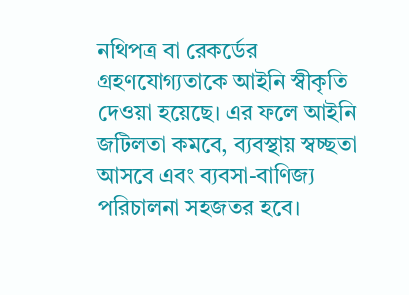নথিপত্র বা রেকর্ডের গ্রহণযোগ্যতাকে আইনি স্বীকৃতি দেওয়া হয়েছে। এর ফলে আইনি জটিলতা কমবে, ব্যবস্থায় স্বচ্ছতা আসবে এবং ব্যবসা-বাণিজ্য পরিচালনা সহজতর হবে।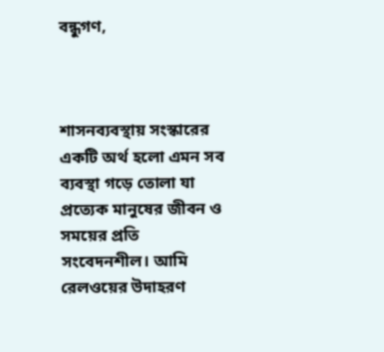বন্ধুগণ,



শাসনব্যবস্থায় সংস্কারের একটি অর্থ হলো এমন সব ব্যবস্থা গড়ে তোলা যা প্রত্যেক মানুষের জীবন ও সময়ের প্রতি সংবেদনশীল। আমি রেলওয়ের উদাহরণ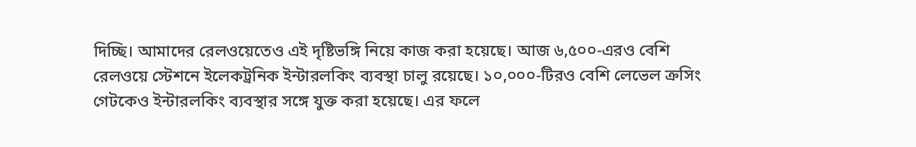দিচ্ছি। আমাদের রেলওয়েতেও এই দৃষ্টিভঙ্গি নিয়ে কাজ করা হয়েছে। আজ ৬,৫০০-এরও বেশি রেলওয়ে স্টেশনে ইলেকট্রনিক ইন্টারলকিং ব্যবস্থা চালু রয়েছে। ১০,০০০-টিরও বেশি লেভেল ক্রসিং গেটকেও ইন্টারলকিং ব্যবস্থার সঙ্গে যুক্ত করা হয়েছে। এর ফলে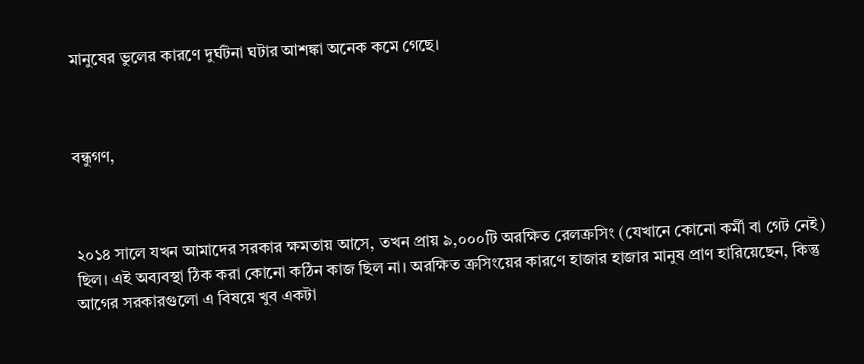মানুষের ভুলের কারণে দুর্ঘটনা ঘটার আশঙ্কা অনেক কমে গেছে।



বন্ধুগণ,



২০১৪ সালে যখন আমাদের সরকার ক্ষমতায় আসে, তখন প্রায় ৯,০০০টি অরক্ষিত রেলক্রসিং (যেখানে কোনো কর্মী বা গেট নেই) ছিল। এই অব্যবস্থা ঠিক করা কোনো কঠিন কাজ ছিল না। অরক্ষিত ক্রসিংয়ের কারণে হাজার হাজার মানুষ প্রাণ হারিয়েছেন, কিন্তু আগের সরকারগুলো এ বিষয়ে খুব একটা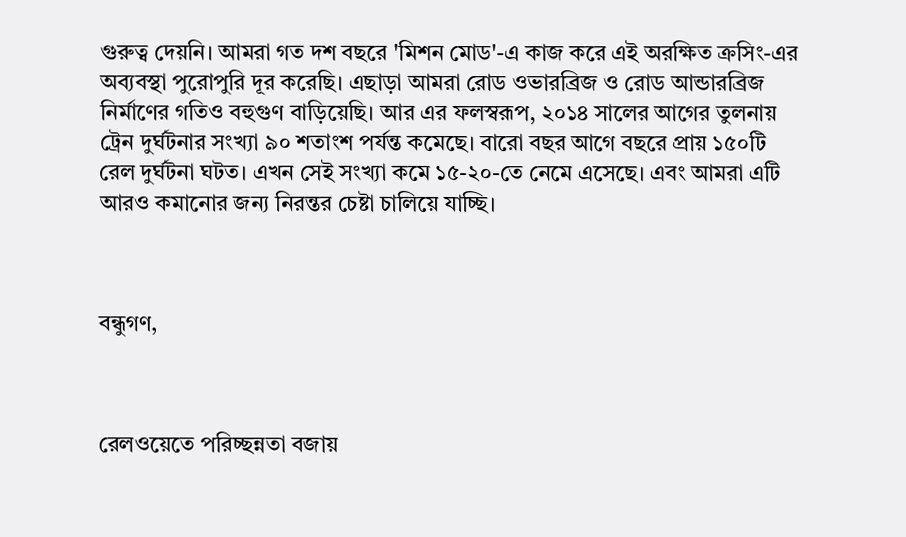গুরুত্ব দেয়নি। আমরা গত দশ বছরে 'মিশন মোড'-এ কাজ করে এই অরক্ষিত ক্রসিং-এর অব্যবস্থা পুরোপুরি দূর করেছি। এছাড়া আমরা রোড ওভারব্রিজ ও রোড আন্ডারব্রিজ নির্মাণের গতিও বহুগুণ বাড়িয়েছি। আর এর ফলস্বরূপ, ২০১৪ সালের আগের তুলনায় ট্রেন দুর্ঘটনার সংখ্যা ৯০ শতাংশ পর্যন্ত কমেছে। বারো বছর আগে বছরে প্রায় ১৫০টি রেল দুর্ঘটনা ঘটত। এখন সেই সংখ্যা কমে ১৫-২০-তে নেমে এসেছে। এবং আমরা এটি আরও কমানোর জন্য নিরন্তর চেষ্টা চালিয়ে যাচ্ছি।



বন্ধুগণ,



রেলওয়েতে পরিচ্ছন্নতা বজায়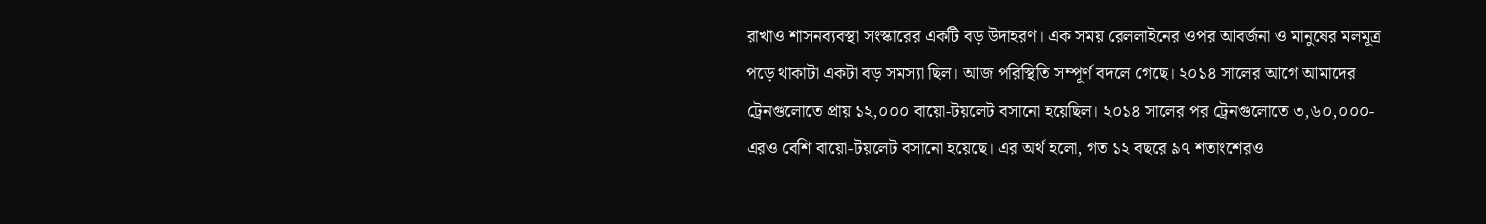রাখাও শাসনব্যবস্থা সংস্কারের একটি বড় উদাহরণ। এক সময় রেললাইনের ওপর আবর্জনা ও মানুষের মলমূত্র পড়ে থাকাটা একটা বড় সমস্যা ছিল। আজ পরিস্থিতি সম্পূর্ণ বদলে গেছে। ২০১৪ সালের আগে আমাদের ট্রেনগুলোতে প্রায় ১২,০০০ বায়ো-টয়লেট বসানো হয়েছিল। ২০১৪ সালের পর ট্রেনগুলোতে ৩,৬০,০০০-এরও বেশি বায়ো-টয়লেট বসানো হয়েছে। এর অর্থ হলো, গত ১২ বছরে ৯৭ শতাংশেরও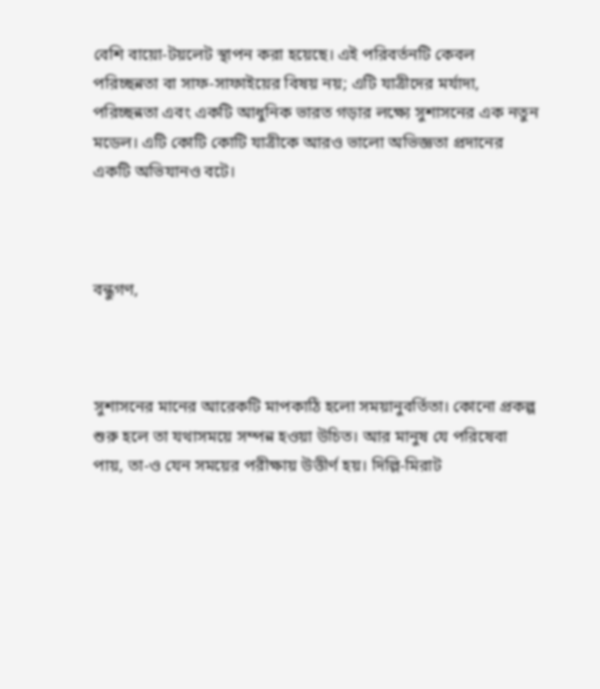বেশি বায়ো-টয়লেট স্থাপন করা হয়েছে। এই পরিবর্তনটি কেবল পরিচ্ছন্নতা বা সাফ-সাফাইয়ের বিষয় নয়; এটি যাত্রীদের মর্যাদা, পরিচ্ছন্নতা এবং একটি আধুনিক ভারত গড়ার লক্ষ্যে সুশাসনের এক নতুন মডেল। এটি কোটি কোটি যাত্রীকে আরও ভালো অভিজ্ঞতা প্রদানের একটি অভিযানও বটে।



বন্ধুগণ,



সুশাসনের মানের আরেকটি মাপকাঠি হলো সময়ানুবর্তিতা। কোনো প্রকল্প শুরু হলে তা যথাসময়ে সম্পন্ন হওয়া উচিত। আর মানুষ যে পরিষেবা পায়, তা-ও যেন সময়ের পরীক্ষায় উত্তীর্ণ হয়। দিল্লি-মিরাট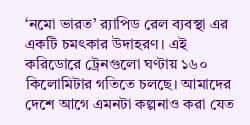‘নমো ভারত’ র‍্যাপিড রেল ব্যবস্থা এর একটি চমৎকার উদাহরণ। এই করিডোরে ট্রেনগুলো ঘণ্টায় ১৬০ কিলোমিটার গতিতে চলছে। আমাদের দেশে আগে এমনটা কল্পনাও করা যেত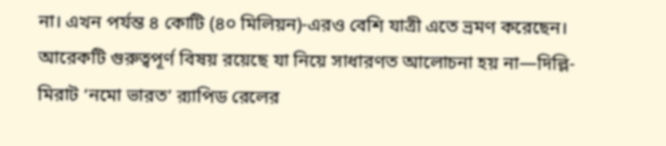না। এখন পর্যন্ত ৪ কোটি (৪০ মিলিয়ন)-এরও বেশি যাত্রী এতে ভ্রমণ করেছেন। আরেকটি গুরুত্বপূর্ণ বিষয় রয়েছে যা নিয়ে সাধারণত আলোচনা হয় না—দিল্লি-মিরাট ‘নমো ভারত’ র‍্যাপিড রেলের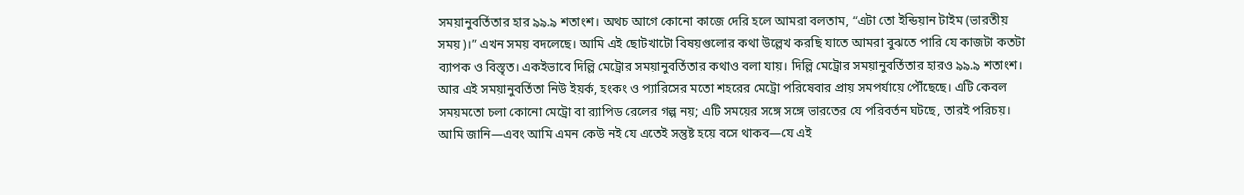সময়ানুবর্তিতার হার ৯৯.৯ শতাংশ। অথচ আগে কোনো কাজে দেরি হলে আমরা বলতাম, “এটা তো ইন্ডিয়ান টাইম (ভারতীয় সময়)।” এখন সময় বদলেছে। আমি এই ছোটখাটো বিষয়গুলোর কথা উল্লেখ করছি যাতে আমরা বুঝতে পারি যে কাজটা কতটা ব্যাপক ও বিস্তৃত। একইভাবে দিল্লি মেট্রোর সময়ানুবর্তিতার কথাও বলা যায়। দিল্লি মেট্রোর সময়ানুবর্তিতার হারও ৯৯.৯ শতাংশ। আর এই সময়ানুবর্তিতা নিউ ইয়র্ক, হংকং ও প্যারিসের মতো শহরের মেট্রো পরিষেবার প্রায় সমপর্যায়ে পৌঁছেছে। এটি কেবল সময়মতো চলা কোনো মেট্রো বা র‍্যাপিড রেলের গল্প নয়; এটি সময়ের সঙ্গে সঙ্গে ভারতের যে পরিবর্তন ঘটছে, তারই পরিচয়। আমি জানি—এবং আমি এমন কেউ নই যে এতেই সন্তুষ্ট হয়ে বসে থাকব—যে এই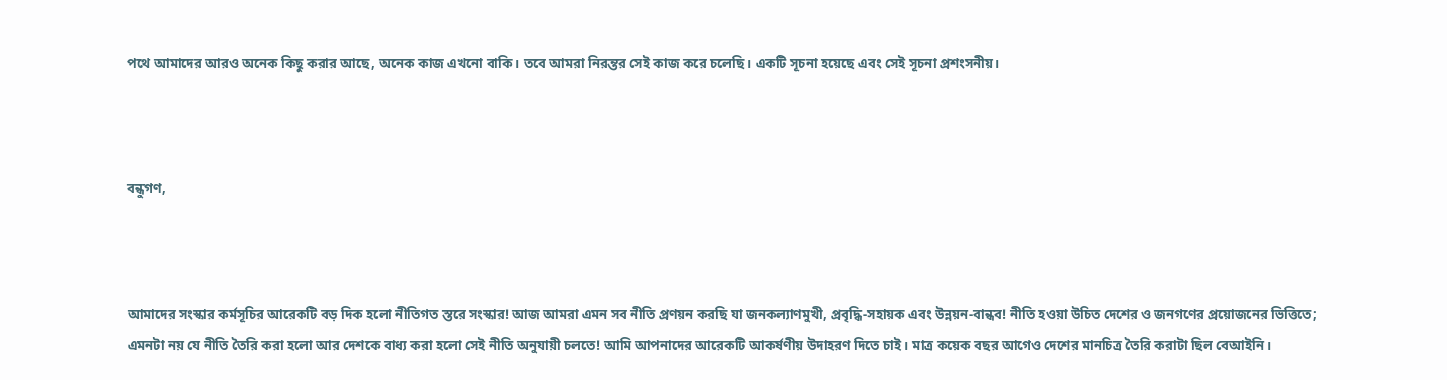পথে আমাদের আরও অনেক কিছু করার আছে, অনেক কাজ এখনো বাকি। তবে আমরা নিরন্তর সেই কাজ করে চলেছি। একটি সূচনা হয়েছে এবং সেই সূচনা প্রশংসনীয়।



বন্ধুগণ,



আমাদের সংস্কার কর্মসূচির আরেকটি বড় দিক হলো নীতিগত স্তরে সংস্কার! আজ আমরা এমন সব নীতি প্রণয়ন করছি যা জনকল্যাণমুখী, প্রবৃদ্ধি-সহায়ক এবং উন্নয়ন-বান্ধব! নীতি হওয়া উচিত দেশের ও জনগণের প্রয়োজনের ভিত্তিতে; এমনটা নয় যে নীতি তৈরি করা হলো আর দেশকে বাধ্য করা হলো সেই নীতি অনুযায়ী চলতে! আমি আপনাদের আরেকটি আকর্ষণীয় উদাহরণ দিতে চাই। মাত্র কয়েক বছর আগেও দেশের মানচিত্র তৈরি করাটা ছিল বেআইনি।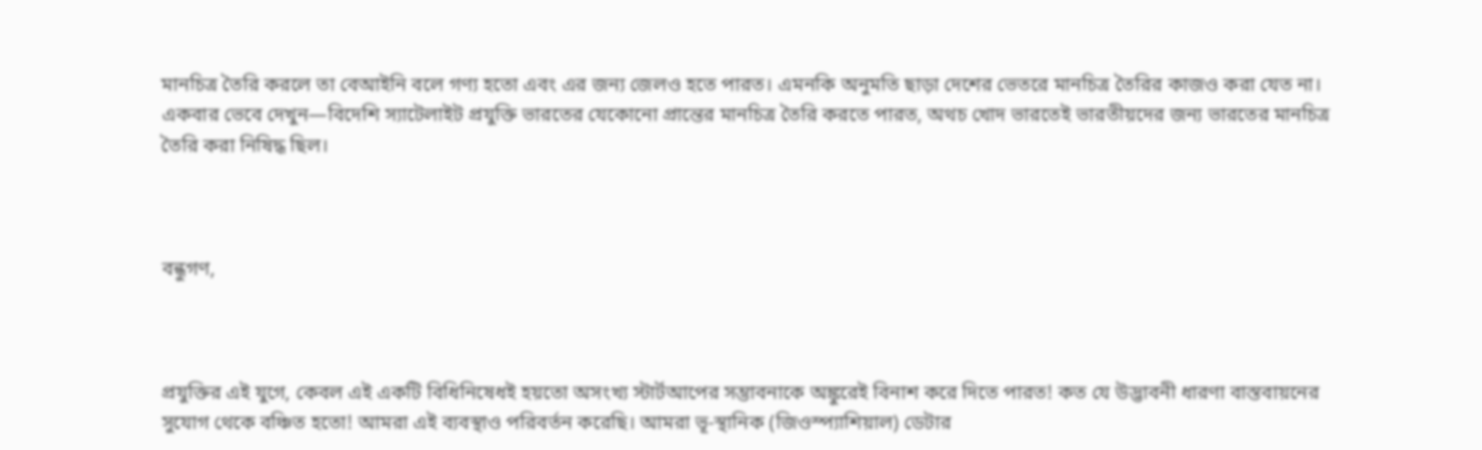মানচিত্র তৈরি করলে তা বেআইনি বলে গণ্য হতো এবং এর জন্য জেলও হতে পারত। এমনকি অনুমতি ছাড়া দেশের ভেতরে মানচিত্র তৈরির কাজও করা যেত না। একবার ভেবে দেখুন—বিদেশি স্যাটেলাইট প্রযুক্তি ভারতের যেকোনো প্রান্তের মানচিত্র তৈরি করতে পারত, অথচ খোদ ভারতেই ভারতীয়দের জন্য ভারতের মানচিত্র তৈরি করা নিষিদ্ধ ছিল।



বন্ধুগণ,



প্রযুক্তির এই যুগে, কেবল এই একটি বিধিনিষেধই হয়তো অসংখ্য স্টার্টআপের সম্ভাবনাকে অঙ্কুরেই বিনাশ করে দিতে পারত! কত যে উদ্ভাবনী ধারণা বাস্তবায়নের সুযোগ থেকে বঞ্চিত হতো! আমরা এই ব্যবস্থাও পরিবর্তন করেছি। আমরা ভূ-স্থানিক (জিওস্প্যাশিয়াল) ডেটার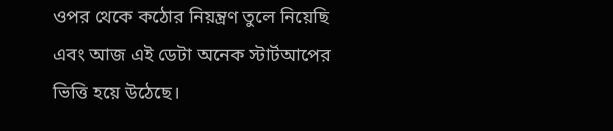ওপর থেকে কঠোর নিয়ন্ত্রণ তুলে নিয়েছি এবং আজ এই ডেটা অনেক স্টার্টআপের ভিত্তি হয়ে উঠেছে।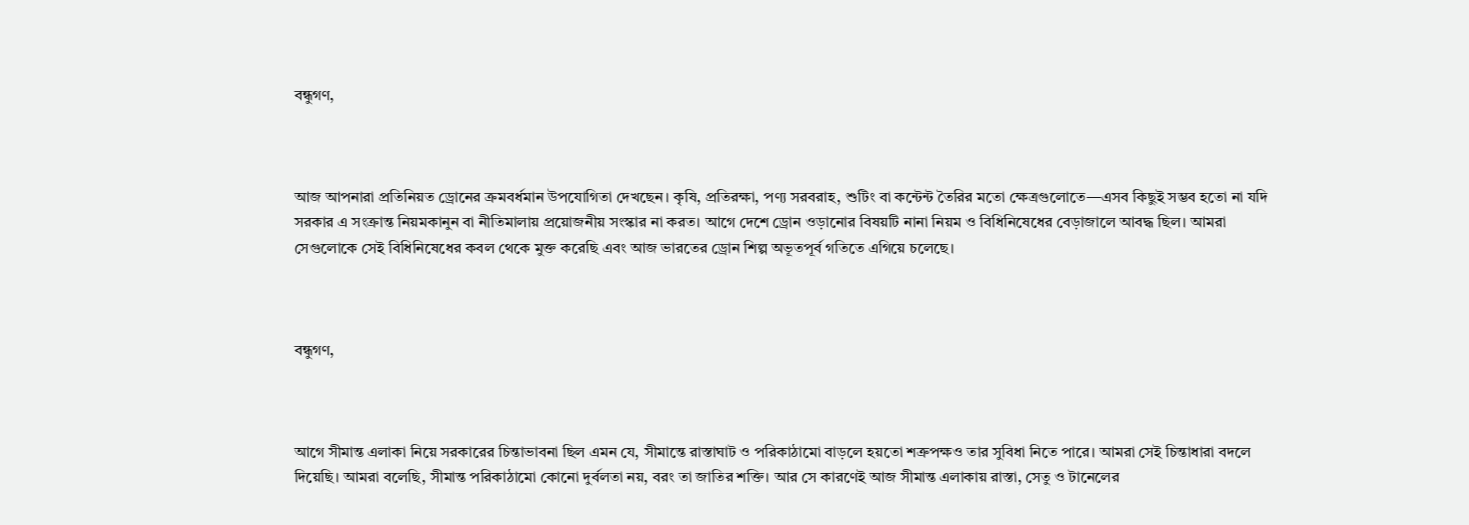বন্ধুগণ,



আজ আপনারা প্রতিনিয়ত ড্রোনের ক্রমবর্ধমান উপযোগিতা দেখছেন। কৃষি, প্রতিরক্ষা, পণ্য সরবরাহ, শুটিং বা কন্টেন্ট তৈরির মতো ক্ষেত্রগুলোতে—এসব কিছুই সম্ভব হতো না যদি সরকার এ সংক্রান্ত নিয়মকানুন বা নীতিমালায় প্রয়োজনীয় সংস্কার না করত। আগে দেশে ড্রোন ওড়ানোর বিষয়টি নানা নিয়ম ও বিধিনিষেধের বেড়াজালে আবদ্ধ ছিল। আমরা সেগুলোকে সেই বিধিনিষেধের কবল থেকে মুক্ত করেছি এবং আজ ভারতের ড্রোন শিল্প অভূতপূর্ব গতিতে এগিয়ে চলেছে।



বন্ধুগণ,



আগে সীমান্ত এলাকা নিয়ে সরকারের চিন্তাভাবনা ছিল এমন যে, সীমান্তে রাস্তাঘাট ও পরিকাঠামো বাড়লে হয়তো শত্রুপক্ষও তার সুবিধা নিতে পারে। আমরা সেই চিন্তাধারা বদলে দিয়েছি। আমরা বলেছি, সীমান্ত পরিকাঠামো কোনো দুর্বলতা নয়, বরং তা জাতির শক্তি। আর সে কারণেই আজ সীমান্ত এলাকায় রাস্তা, সেতু ও টানেলের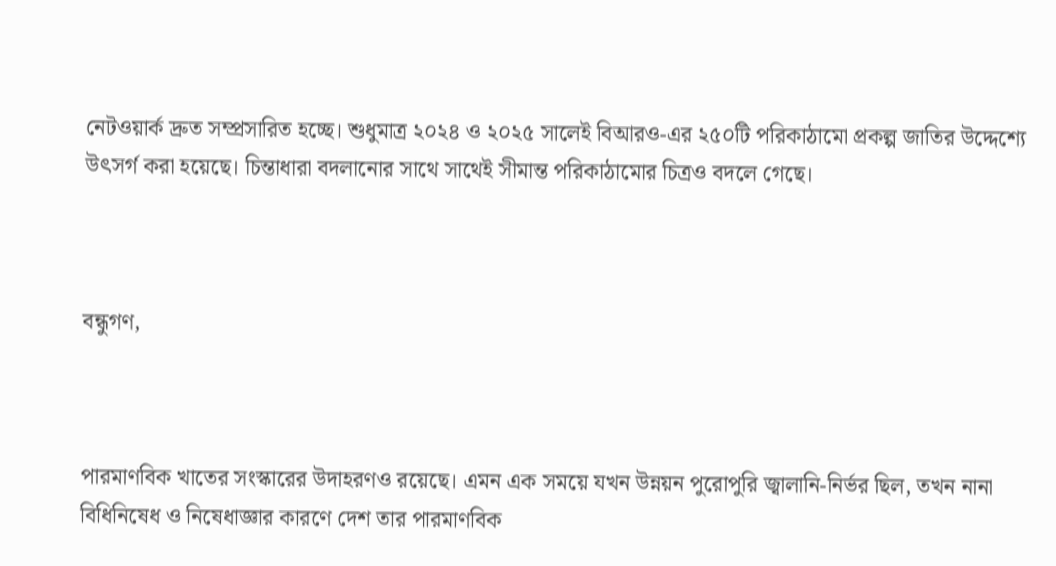নেটওয়ার্ক দ্রুত সম্প্রসারিত হচ্ছে। শুধুমাত্র ২০২৪ ও ২০২৫ সালেই বিআরও-এর ২৫০টি পরিকাঠামো প্রকল্প জাতির উদ্দেশ্যে উৎসর্গ করা হয়েছে। চিন্তাধারা বদলানোর সাথে সাথেই সীমান্ত পরিকাঠামোর চিত্রও বদলে গেছে।



বন্ধুগণ,



পারমাণবিক খাতের সংস্কারের উদাহরণও রয়েছে। এমন এক সময়ে যখন উন্নয়ন পুরোপুরি জ্বালানি-নির্ভর ছিল, তখন নানা বিধিনিষেধ ও নিষেধাজ্ঞার কারণে দেশ তার পারমাণবিক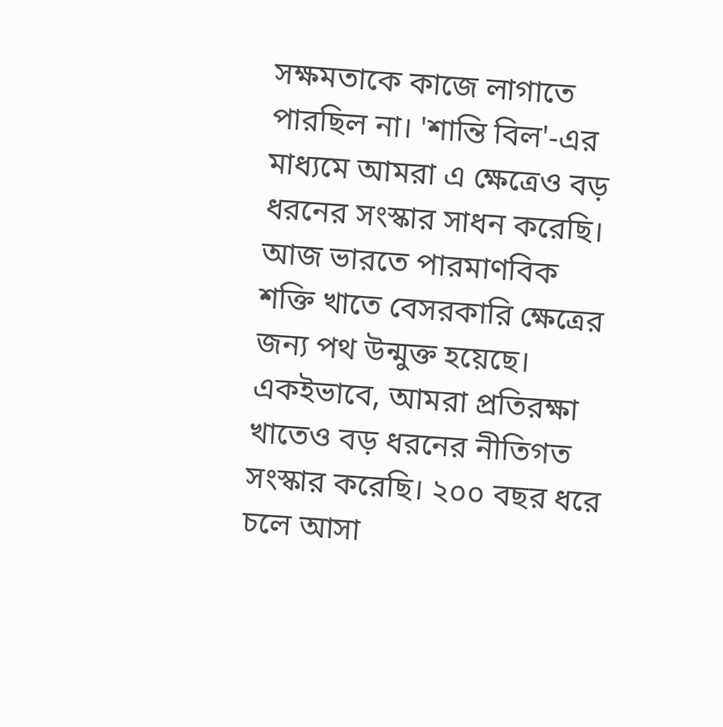সক্ষমতাকে কাজে লাগাতে পারছিল না। 'শান্তি বিল'-এর মাধ্যমে আমরা এ ক্ষেত্রেও বড় ধরনের সংস্কার সাধন করেছি। আজ ভারতে পারমাণবিক শক্তি খাতে বেসরকারি ক্ষেত্রের জন্য পথ উন্মুক্ত হয়েছে। একইভাবে, আমরা প্রতিরক্ষা খাতেও বড় ধরনের নীতিগত সংস্কার করেছি। ২০০ বছর ধরে চলে আসা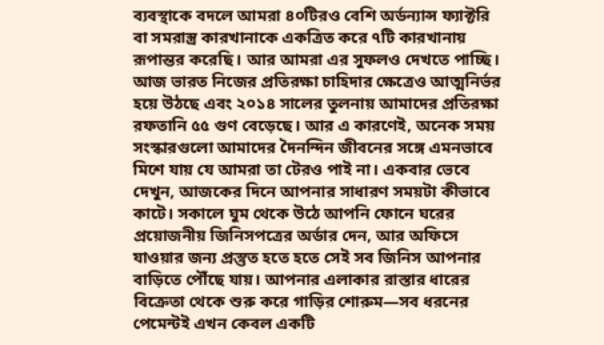ব্যবস্থাকে বদলে আমরা ৪০টিরও বেশি অর্ডন্যান্স ফ্যাক্টরি বা সমরাস্ত্র কারখানাকে একত্রিত করে ৭টি কারখানায় রূপান্তর করেছি। আর আমরা এর সুফলও দেখতে পাচ্ছি। আজ ভারত নিজের প্রতিরক্ষা চাহিদার ক্ষেত্রেও আত্মনির্ভর হয়ে উঠছে এবং ২০১৪ সালের তুলনায় আমাদের প্রতিরক্ষা রফতানি ৫৫ গুণ বেড়েছে। আর এ কারণেই, অনেক সময় সংস্কারগুলো আমাদের দৈনন্দিন জীবনের সঙ্গে এমনভাবে মিশে যায় যে আমরা তা টেরও পাই না। একবার ভেবে দেখুন, আজকের দিনে আপনার সাধারণ সময়টা কীভাবে কাটে। সকালে ঘুম থেকে উঠে আপনি ফোনে ঘরের প্রয়োজনীয় জিনিসপত্রের অর্ডার দেন, আর অফিসে যাওয়ার জন্য প্রস্তুত হতে হতে সেই সব জিনিস আপনার বাড়িতে পৌঁছে যায়। আপনার এলাকার রাস্তার ধারের বিক্রেতা থেকে শুরু করে গাড়ির শোরুম—সব ধরনের পেমেন্টই এখন কেবল একটি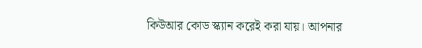কিউআর কোড স্ক্যান করেই করা যায়। আপনার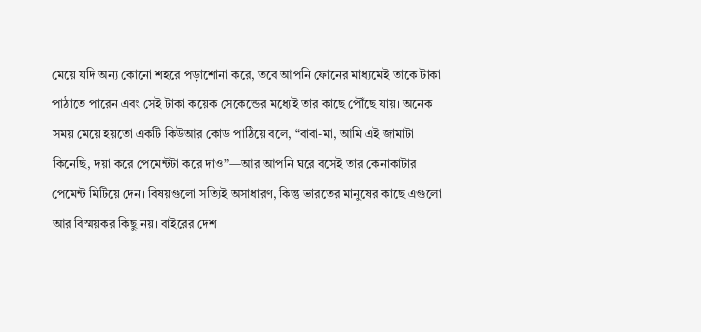মেয়ে যদি অন্য কোনো শহরে পড়াশোনা করে, তবে আপনি ফোনের মাধ্যমেই তাকে টাকা পাঠাতে পারেন এবং সেই টাকা কয়েক সেকেন্ডের মধ্যেই তার কাছে পৌঁছে যায়। অনেক সময় মেয়ে হয়তো একটি কিউআর কোড পাঠিয়ে বলে, “বাবা-মা, আমি এই জামাটা কিনেছি, দয়া করে পেমেন্টটা করে দাও”—আর আপনি ঘরে বসেই তার কেনাকাটার পেমেন্ট মিটিয়ে দেন। বিষয়গুলো সত্যিই অসাধারণ, কিন্তু ভারতের মানুষের কাছে এগুলো আর বিস্ময়কর কিছু নয়। বাইরের দেশ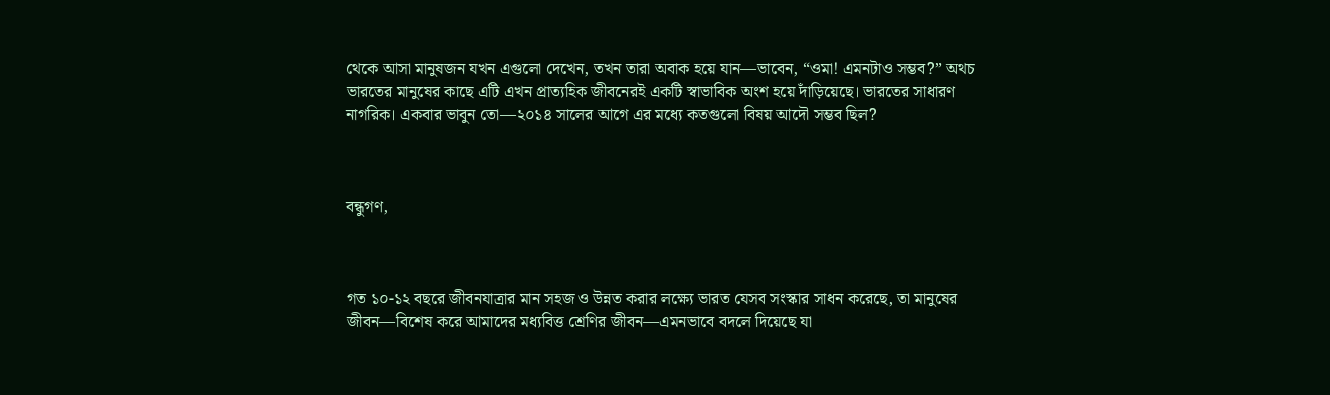থেকে আসা মানুষজন যখন এগুলো দেখেন, তখন তারা অবাক হয়ে যান—ভাবেন, “ওমা! এমনটাও সম্ভব?” অথচ ভারতের মানুষের কাছে এটি এখন প্রাত্যহিক জীবনেরই একটি স্বাভাবিক অংশ হয়ে দাঁড়িয়েছে। ভারতের সাধারণ নাগরিক। একবার ভাবুন তো—২০১৪ সালের আগে এর মধ্যে কতগুলো বিষয় আদৌ সম্ভব ছিল?



বন্ধুগণ,



গত ১০-১২ বছরে জীবনযাত্রার মান সহজ ও উন্নত করার লক্ষ্যে ভারত যেসব সংস্কার সাধন করেছে, তা মানুষের জীবন—বিশেষ করে আমাদের মধ্যবিত্ত শ্রেণির জীবন—এমনভাবে বদলে দিয়েছে যা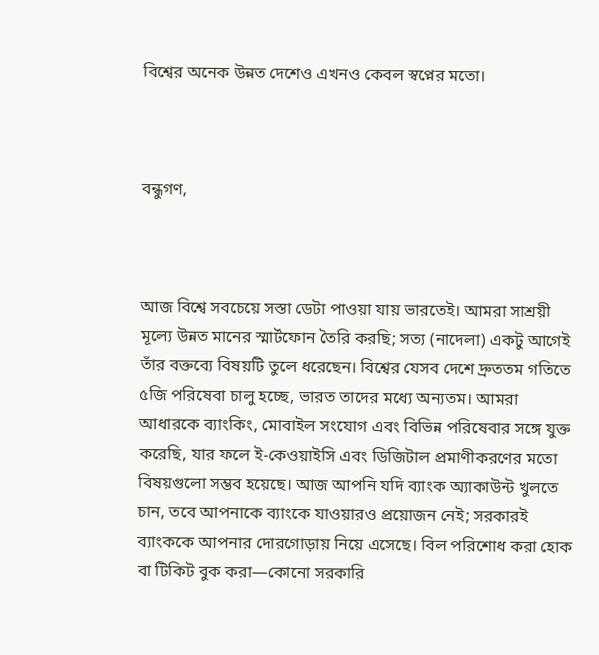বিশ্বের অনেক উন্নত দেশেও এখনও কেবল স্বপ্নের মতো।



বন্ধুগণ,



আজ বিশ্বে সবচেয়ে সস্তা ডেটা পাওয়া যায় ভারতেই। আমরা সাশ্রয়ী মূল্যে উন্নত মানের স্মার্টফোন তৈরি করছি; সত্য (নাদেলা) একটু আগেই তাঁর বক্তব্যে বিষয়টি তুলে ধরেছেন। বিশ্বের যেসব দেশে দ্রুততম গতিতে ৫জি পরিষেবা চালু হচ্ছে, ভারত তাদের মধ্যে অন্যতম। আমরা আধারকে ব্যাংকিং, মোবাইল সংযোগ এবং বিভিন্ন পরিষেবার সঙ্গে যুক্ত করেছি, যার ফলে ই-কেওয়াইসি এবং ডিজিটাল প্রমাণীকরণের মতো বিষয়গুলো সম্ভব হয়েছে। আজ আপনি যদি ব্যাংক অ্যাকাউন্ট খুলতে চান, তবে আপনাকে ব্যাংকে যাওয়ারও প্রয়োজন নেই; সরকারই ব্যাংককে আপনার দোরগোড়ায় নিয়ে এসেছে। বিল পরিশোধ করা হোক বা টিকিট বুক করা—কোনো সরকারি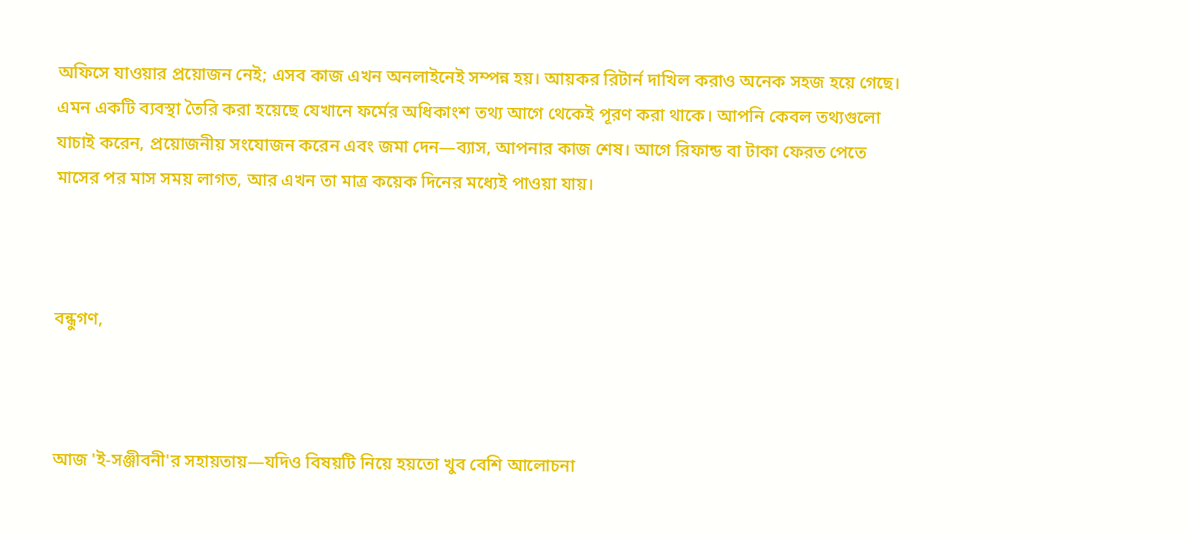অফিসে যাওয়ার প্রয়োজন নেই; এসব কাজ এখন অনলাইনেই সম্পন্ন হয়। আয়কর রিটার্ন দাখিল করাও অনেক সহজ হয়ে গেছে। এমন একটি ব্যবস্থা তৈরি করা হয়েছে যেখানে ফর্মের অধিকাংশ তথ্য আগে থেকেই পূরণ করা থাকে। আপনি কেবল তথ্যগুলো যাচাই করেন, প্রয়োজনীয় সংযোজন করেন এবং জমা দেন—ব্যাস, আপনার কাজ শেষ। আগে রিফান্ড বা টাকা ফেরত পেতে মাসের পর মাস সময় লাগত, আর এখন তা মাত্র কয়েক দিনের মধ্যেই পাওয়া যায়।



বন্ধুগণ,



আজ 'ই-সঞ্জীবনী'র সহায়তায়—যদিও বিষয়টি নিয়ে হয়তো খুব বেশি আলোচনা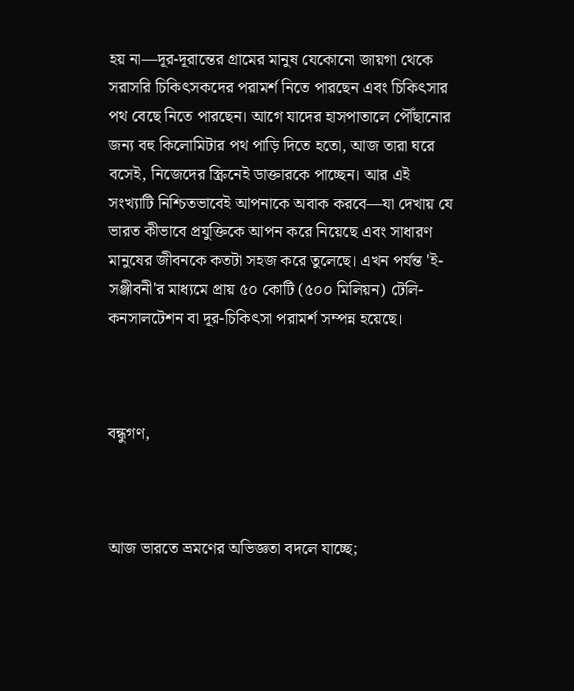হয় না—দূর-দূরান্তের গ্রামের মানুষ যেকোনো জায়গা থেকে সরাসরি চিকিৎসকদের পরামর্শ নিতে পারছেন এবং চিকিৎসার পথ বেছে নিতে পারছেন। আগে যাদের হাসপাতালে পৌঁছানোর জন্য বহু কিলোমিটার পথ পাড়ি দিতে হতো, আজ তারা ঘরে বসেই, নিজেদের স্ক্রিনেই ডাক্তারকে পাচ্ছেন। আর এই সংখ্যাটি নিশ্চিতভাবেই আপনাকে অবাক করবে—যা দেখায় যে ভারত কীভাবে প্রযুক্তিকে আপন করে নিয়েছে এবং সাধারণ মানুষের জীবনকে কতটা সহজ করে তুলেছে। এখন পর্যন্ত 'ই-সঞ্জীবনী'র মাধ্যমে প্রায় ৫০ কোটি (৫০০ মিলিয়ন) টেলি-কনসালটেশন বা দূর-চিকিৎসা পরামর্শ সম্পন্ন হয়েছে।



বন্ধুগণ,



আজ ভারতে ভ্রমণের অভিজ্ঞতা বদলে যাচ্ছে;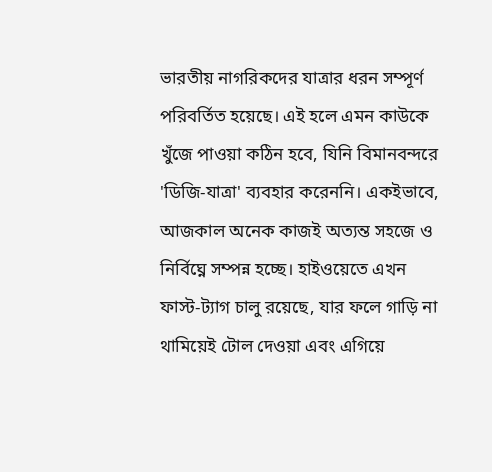ভারতীয় নাগরিকদের যাত্রার ধরন সম্পূর্ণ পরিবর্তিত হয়েছে। এই হলে এমন কাউকে খুঁজে পাওয়া কঠিন হবে, যিনি বিমানবন্দরে 'ডিজি-যাত্রা' ব্যবহার করেননি। একইভাবে, আজকাল অনেক কাজই অত্যন্ত সহজে ও নির্বিঘ্নে সম্পন্ন হচ্ছে। হাইওয়েতে এখন ফাস্ট-ট্যাগ চালু রয়েছে, যার ফলে গাড়ি না থামিয়েই টোল দেওয়া এবং এগিয়ে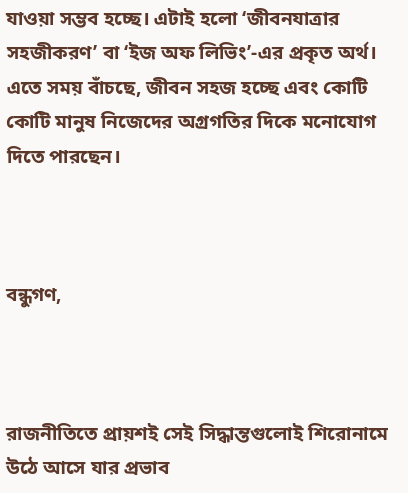যাওয়া সম্ভব হচ্ছে। এটাই হলো ‘জীবনযাত্রার সহজীকরণ’ বা ‘ইজ অফ লিভিং’-এর প্রকৃত অর্থ। এতে সময় বাঁচছে, জীবন সহজ হচ্ছে এবং কোটি কোটি মানুষ নিজেদের অগ্রগতির দিকে মনোযোগ দিতে পারছেন।



বন্ধুগণ,



রাজনীতিতে প্রায়শই সেই সিদ্ধান্তগুলোই শিরোনামে উঠে আসে যার প্রভাব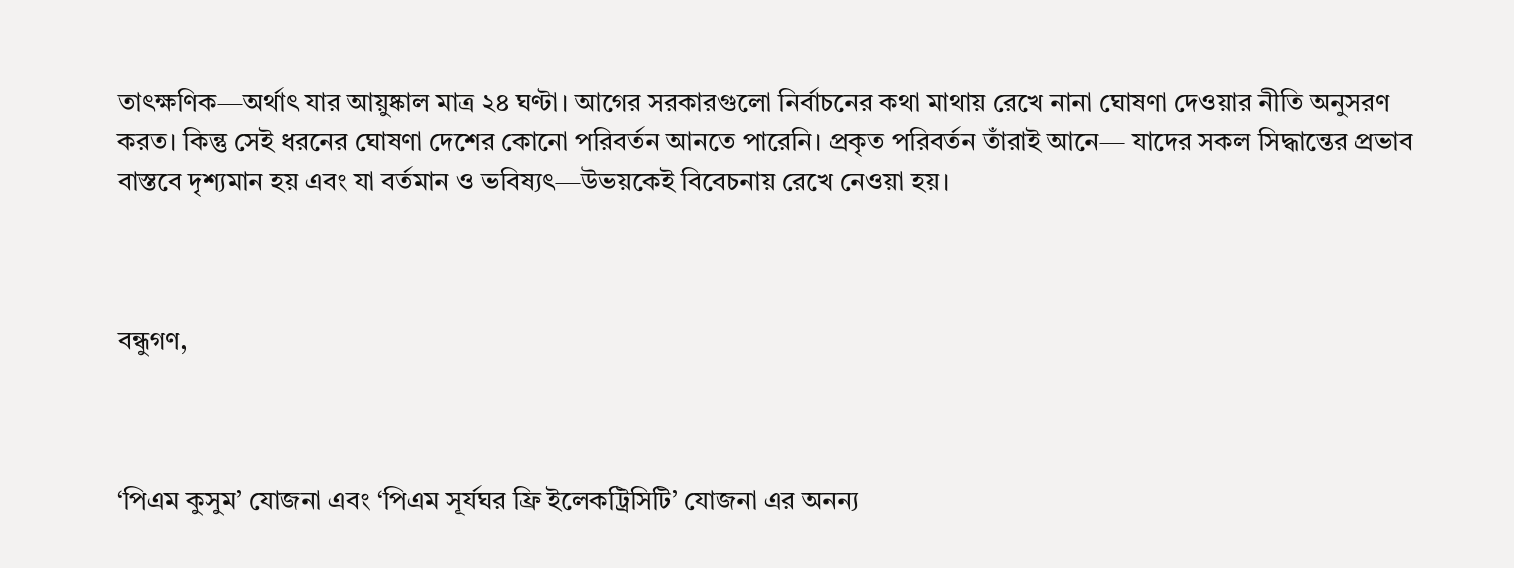তাৎক্ষণিক—অর্থাৎ যার আয়ুষ্কাল মাত্র ২৪ ঘণ্টা। আগের সরকারগুলো নির্বাচনের কথা মাথায় রেখে নানা ঘোষণা দেওয়ার নীতি অনুসরণ করত। কিন্তু সেই ধরনের ঘোষণা দেশের কোনো পরিবর্তন আনতে পারেনি। প্রকৃত পরিবর্তন তাঁরাই আনে— যাদের সকল সিদ্ধান্তের প্রভাব বাস্তবে দৃশ্যমান হয় এবং যা বর্তমান ও ভবিষ্যৎ—উভয়কেই বিবেচনায় রেখে নেওয়া হয়।



বন্ধুগণ,



‘পিএম কুসুম’ যোজনা এবং ‘পিএম সূর্যঘর ফ্রি ইলেকট্রিসিটি’ যোজনা এর অনন্য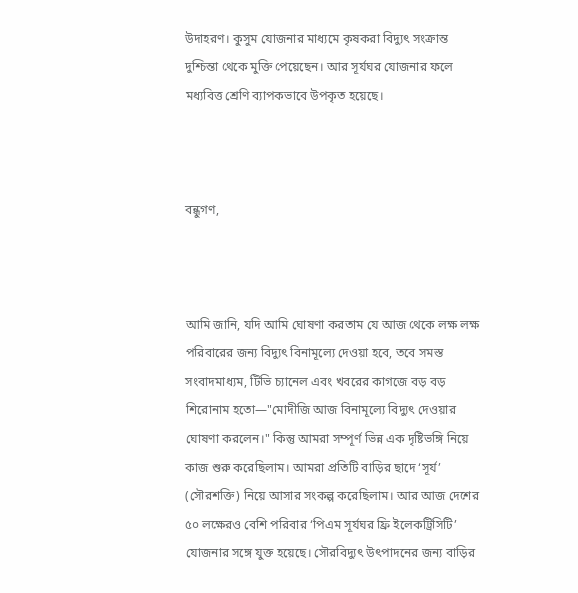উদাহরণ। কুসুম যোজনার মাধ্যমে কৃষকরা বিদ্যুৎ সংক্রান্ত দুশ্চিন্তা থেকে মুক্তি পেয়েছেন। আর সূর্যঘর যোজনার ফলে মধ্যবিত্ত শ্রেণি ব্যাপকভাবে উপকৃত হয়েছে।



বন্ধুগণ,



আমি জানি, যদি আমি ঘোষণা করতাম যে আজ থেকে লক্ষ লক্ষ পরিবারের জন্য বিদ্যুৎ বিনামূল্যে দেওয়া হবে, তবে সমস্ত সংবাদমাধ্যম, টিভি চ্যানেল এবং খবরের কাগজে বড় বড় শিরোনাম হতো—"মোদীজি আজ বিনামূল্যে বিদ্যুৎ দেওয়ার ঘোষণা করলেন।" কিন্তু আমরা সম্পূর্ণ ভিন্ন এক দৃষ্টিভঙ্গি নিয়ে কাজ শুরু করেছিলাম। আমরা প্রতিটি বাড়ির ছাদে ‘সূর্য’ (সৌরশক্তি) নিয়ে আসার সংকল্প করেছিলাম। আর আজ দেশের ৫০ লক্ষেরও বেশি পরিবার ‘পিএম সূর্যঘর ফ্রি ইলেকট্রিসিটি’ যোজনার সঙ্গে যুক্ত হয়েছে। সৌরবিদ্যুৎ উৎপাদনের জন্য বাড়ির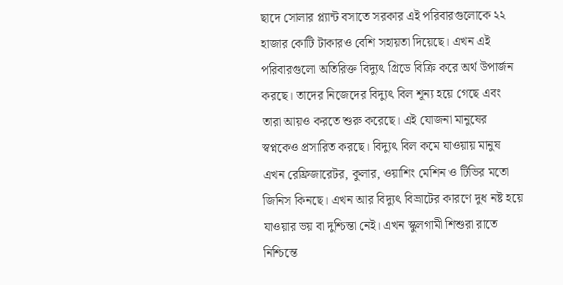ছাদে সোলার প্ল্যান্ট বসাতে সরকার এই পরিবারগুলোকে ২২ হাজার কোটি টাকারও বেশি সহায়তা দিয়েছে। এখন এই পরিবারগুলো অতিরিক্ত বিদ্যুৎ গ্রিডে বিক্রি করে অর্থ উপার্জন করছে। তাদের নিজেদের বিদ্যুৎ বিল শূন্য হয়ে গেছে এবং তারা আয়ও করতে শুরু করেছে। এই যোজনা মানুষের স্বপ্নকেও প্রসারিত করছে। বিদ্যুৎ বিল কমে যাওয়ায় মানুষ এখন রেফ্রিজারেটর, কুলার, ওয়াশিং মেশিন ও টিভির মতো জিনিস কিনছে। এখন আর বিদ্যুৎ বিভ্রাটের কারণে দুধ নষ্ট হয়ে যাওয়ার ভয় বা দুশ্চিন্তা নেই। এখন স্কুলগামী শিশুরা রাতে নিশ্চিন্তে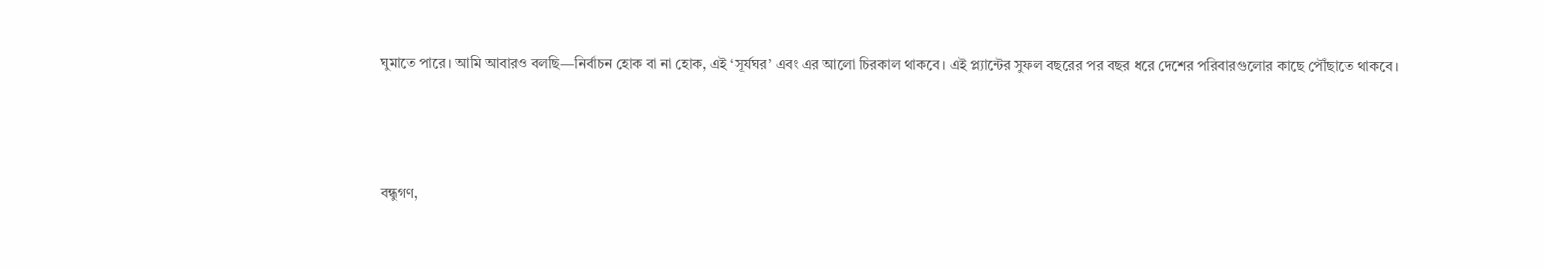ঘুমাতে পারে। আমি আবারও বলছি—নির্বাচন হোক বা না হোক, এই ‘সূর্যঘর’ এবং এর আলো চিরকাল থাকবে। এই প্ল্যান্টের সুফল বছরের পর বছর ধরে দেশের পরিবারগুলোর কাছে পৌঁছাতে থাকবে।



বন্ধুগণ,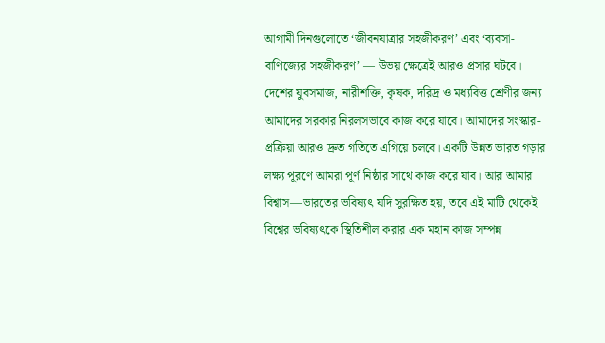আগামী দিনগুলোতে ‘জীবনযাত্রার সহজীকরণ’ এবং ‘ব্যবসা-বাণিজ্যের সহজীকরণ’ — উভয় ক্ষেত্রেই আরও প্রসার ঘটবে। দেশের যুবসমাজ, নারীশক্তি, কৃষক, দরিদ্র ও মধ্যবিত্ত শ্রেণীর জন্য আমাদের সরকার নিরলসভাবে কাজ করে যাবে। আমাদের সংস্কার-প্রক্রিয়া আরও দ্রুত গতিতে এগিয়ে চলবে। একটি উন্নত ভারত গড়ার লক্ষ্য পূরণে আমরা পূর্ণ নিষ্ঠার সাথে কাজ করে যাব। আর আমার বিশ্বাস—ভারতের ভবিষ্যৎ যদি সুরক্ষিত হয়, তবে এই মাটি থেকেই বিশ্বের ভবিষ্যৎকে স্থিতিশীল করার এক মহান কাজ সম্পন্ন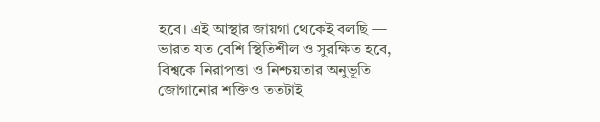হবে। এই আস্থার জায়গা থেকেই বলছি — ভারত যত বেশি স্থিতিশীল ও সুরক্ষিত হবে, বিশ্বকে নিরাপত্তা ও নিশ্চয়তার অনুভূতি জোগানোর শক্তিও ততটাই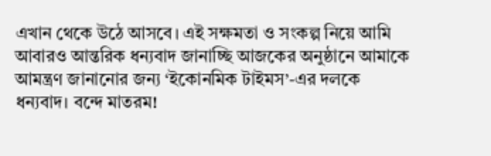এখান থেকে উঠে আসবে। এই সক্ষমতা ও সংকল্প নিয়ে আমি আবারও আন্তরিক ধন্যবাদ জানাচ্ছি আজকের অনুষ্ঠানে আমাকে আমন্ত্রণ জানানোর জন্য ‘ইকোনমিক টাইমস’-এর দলকে ধন্যবাদ। বন্দে মাতরম!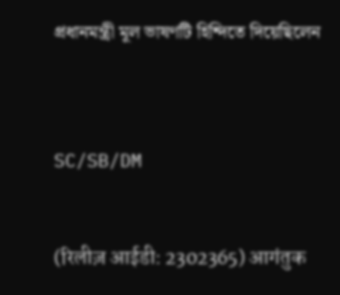প্রধানমন্ত্রী মূল ভাষণটি হিন্দিতে দিয়েছিলেন



SC/SB/DM


(रिलीज़ आईडी: 2302365) आगंतुक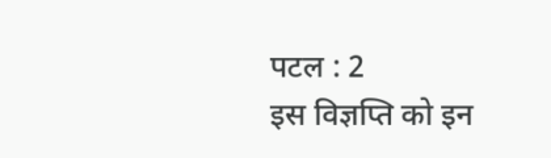पटल : 2
इस विज्ञप्ति को इन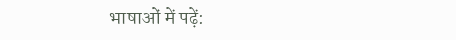भाषाओं में पढ़ें: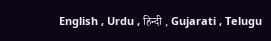English , Urdu , हिन्दी , Gujarati , Telugu